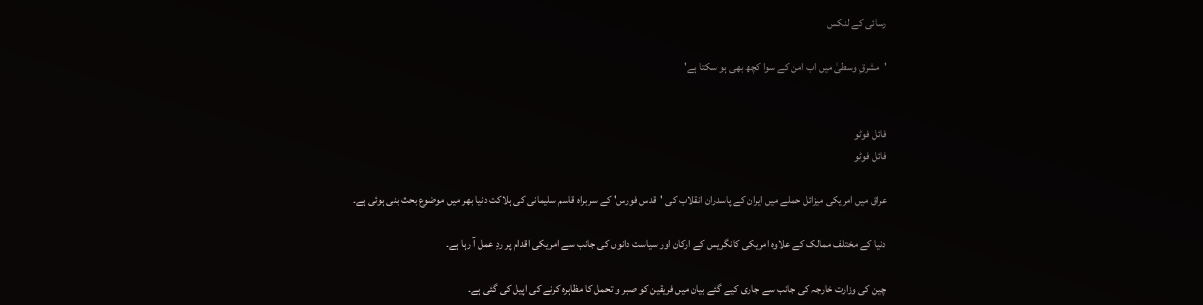رسائی کے لنکس

'مشرقِ وسطیٰ میں اب امن کے سوا کچھ بھی ہو سکتا ہے'


فائل فوٹو
فائل فوٹو

عراق میں امریکی میزائل حملے میں ایران کے پاسدران انقلاب کی 'قدس فورس' کے سربراہ قاسم سلیمانی کی ہلاکت دنیا بھر میں موضوع بحث بنی ہوئی ہے۔

دنیا کے مختلف ممالک کے علاوہ امریکی کانگریس کے ارکان اور سیاست دانوں کی جانب سے امریکی اقدام پر ردِ عمل آ رہا ہے۔

چین کی وزارت خارجہ کی جانب سے جاری کیے گئے بیان میں فریقین کو صبر و تحمل کا مظاہرہ کرنے کی اپیل کی گئی ہے۔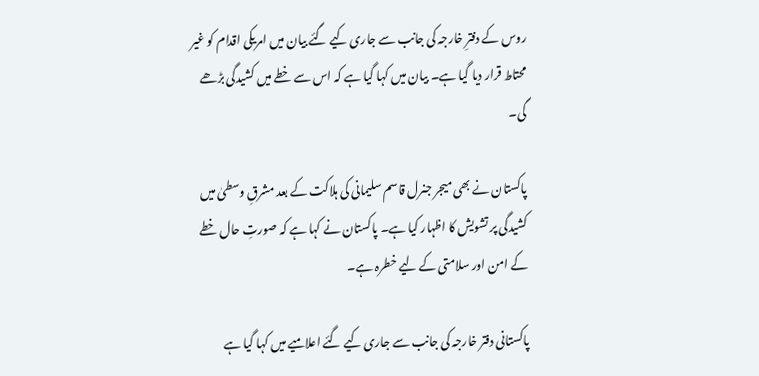روس کے دفترِ خارجہ کی جانب سے جاری کیے گئے بیان میں امریکی اقدام کو غیر محتاط قرار دیا گیا ہے۔ بیان میں کہا گیا ہے کہ اس سے خطے میں کشیدگی بڑھے گی۔

پاکستان نے بھی میجر جنرل قاسم سلیمانی کی ہلاکت کے بعد مشرقِ وسطیٰ میں کشیدگی پر تشویش کا اظہار کیا ہے۔ پاکستان نے کہا ہے کہ صورتِ حال خطے کے امن اور سلامتی کے لیے خطرہ ہے۔

پاکستانی دفتر خارجہ کی جانب سے جاری کیے گئے اعلامیے میں کہا گیا ہے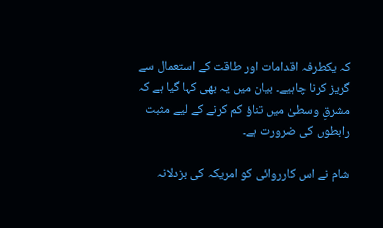کہ یکطرفہ اقدامات اور طاقت کے استعمال سے گریز کرنا چاہیے۔ بیان میں یہ بھی کہا گیا ہے کہ مشرقِ وسطیٰ میں تناؤ کم کرنے کے لیے مثبت رابطوں کی ضرورت ہے۔

شام نے اس کارروائی کو امریکہ کی بزدلانہ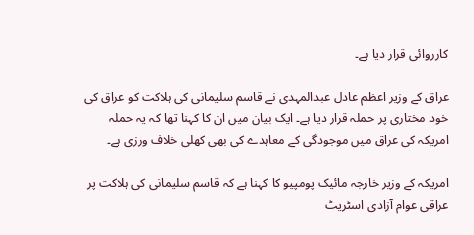کارروائی قرار دیا ہے۔

عراق کے وزیر اعظم عادل عبدالمہدی نے قاسم سلیمانی کی ہلاکت کو عراق کی خود مختاری پر حملہ قرار دیا ہے۔ ایک بیان میں ان کا کہنا تھا کہ یہ حملہ امریکہ کی عراق میں موجودگی کے معاہدے کی بھی کھلی خلاف ورزی ہے۔

امریکہ کے وزیر خارجہ مائیک پومپیو کا کہنا ہے کہ قاسم سلیمانی کی ہلاکت پر عراقی عوام آزادی اسٹریٹ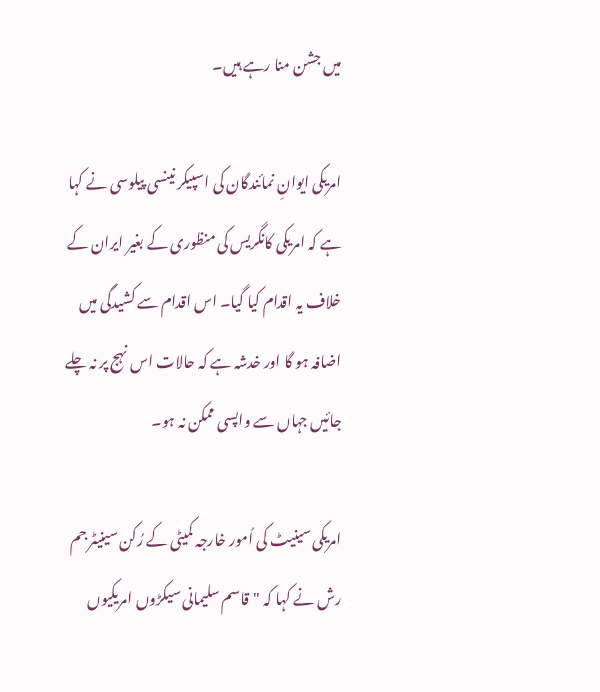میں جشن منا رہے ہیں۔

امریکی ایوانِ نمائندگان کی اسپیکر نینسی پیلوسی نے کہا ہے کہ امریکی کانگریس کی منظوری کے بغیر ایران کے خلاف یہ اقدام کیا گیا۔ اس اقدام سے کشیدگی میں اضافہ ہو گا اور خدشہ ہے کہ حالات اس نہج پر نہ چلے جائیں جہاں سے واپسی ممکن نہ ہو۔

امریکی سینیٹ کی اُمور خارجہ کمیٹی کے رُکن سینیٹر جم رش نے کہا کہ "قاسم سلیمانی سیکڑوں امریکیوں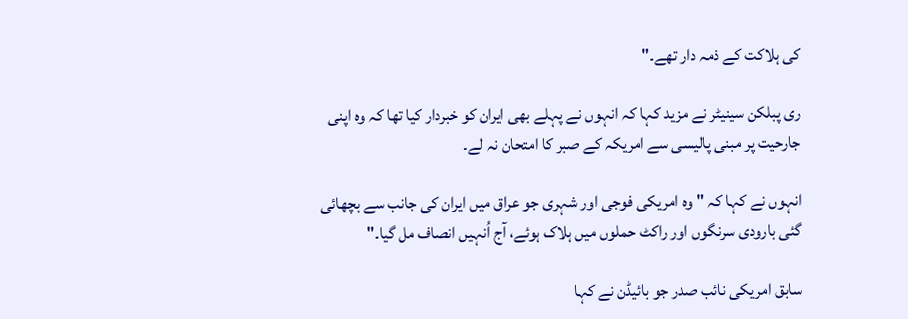کی ہلاکت کے ذمہ دار تھے۔"

ری پبلکن سینیٹر نے مزید کہا کہ انہوں نے پہلے بھی ایران کو خبردار کیا تھا کہ وہ اپنی جارحیت پر مبنی پالیسی سے امریکہ کے صبر کا امتحان نہ لے۔

انہوں نے کہا کہ "وہ امریکی فوجی اور شہری جو عراق میں ایران کی جانب سے بچھائی گئی بارودی سرنگوں اور راکٹ حملوں میں ہلاک ہوئے، آج اُنہیں انصاف مل گیا۔"

سابق امریکی نائب صدر جو بائیڈن نے کہا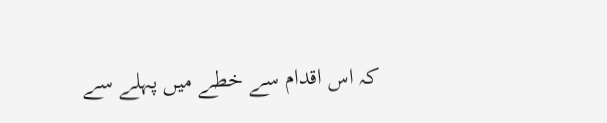کہ اس اقدام سے خطے میں پہلے سے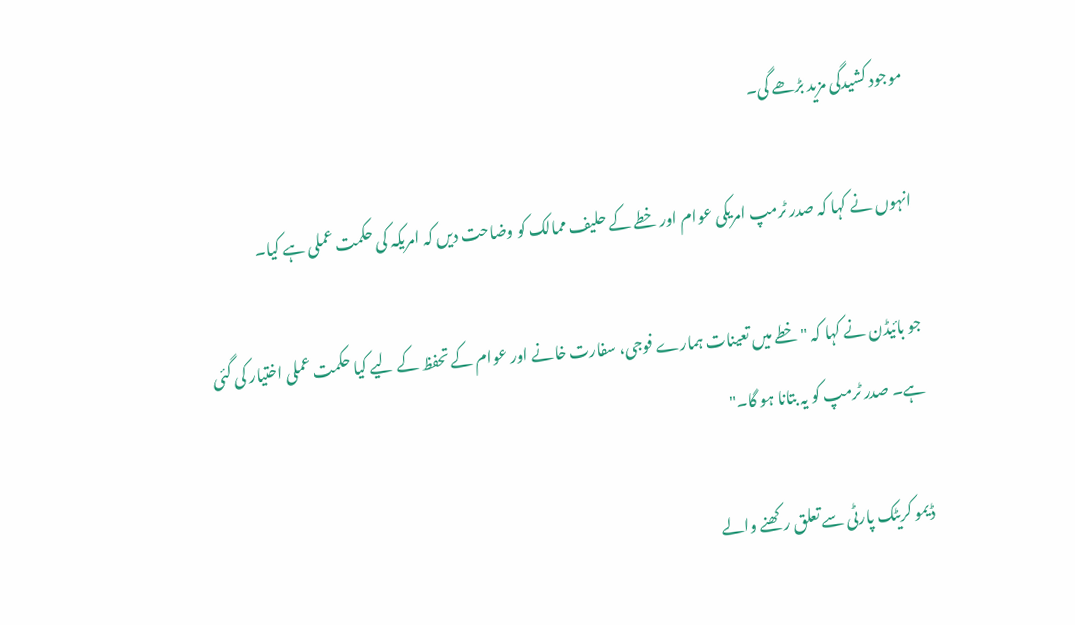موجود کشیدگی مزید بڑھے گی۔

انہوں نے کہا کہ صدر ٹرمپ امریکی عوام اور خطے کے حلیف ممالک کو وضاحت دیں کہ امریکہ کی حکمت عملی ہے کیا۔

جو بائیڈن نے کہا کہ "خطے میں تعینات ہمارے فوجی، سفارت خانے اور عوام کے تحفظ کے لیے کیا حکمت عملی اختیار کی گئی ہے۔ صدر ٹرمپ کو یہ بتانا ہو گا۔"

ڈیمو کریٹک پارٹی سے تعلق رکھنے والے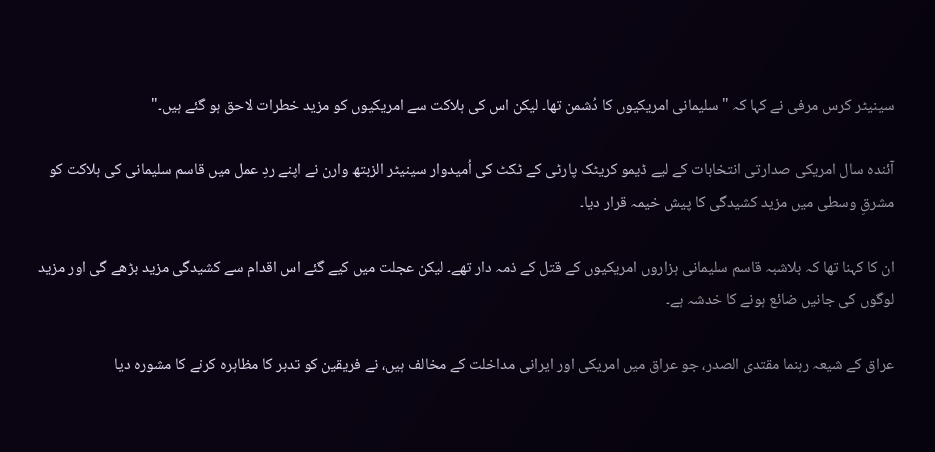سینیٹر کرس مرفی نے کہا کہ "سلیمانی امریکیوں کا دُشمن تھا۔ لیکن اس کی ہلاکت سے امریکیوں کو مزید خطرات لاحق ہو گئے ہیں۔"

آئندہ سال امریکی صدارتی انتخابات کے لیے ڈیمو کریٹک پارٹی کے ٹکٹ کی اُمیدوار سینیٹر الزبتھ وارن نے اپنے ردِ عمل میں قاسم سلیمانی کی ہلاکت کو مشرقِ وسطی میں مزید کشیدگی کا پیش خیمہ قرار دیا۔

ان کا کہنا تھا کہ بلاشبہ قاسم سلیمانی ہزاروں امریکیوں کے قتل کے ذمہ دار تھے۔ لیکن عجلت میں کیے گئے اس اقدام سے کشیدگی مزید بڑھے گی اور مزید لوگوں کی جانیں ضائع ہونے کا خدشہ ہے۔

عراق کے شیعہ رہنما مقتدی الصدر، جو عراق میں امریکی اور ایرانی مداخلت کے مخالف ہیں، نے فریقین کو تدبر کا مظاہرہ کرنے کا مشورہ دیا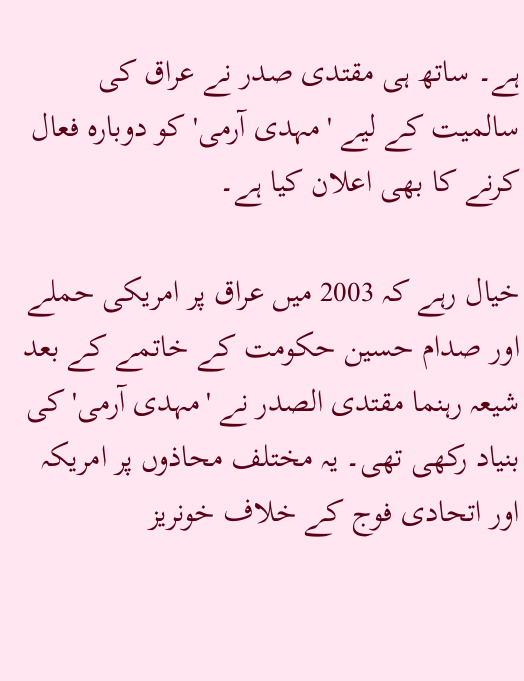ہے۔ ساتھ ہی مقتدی صدر نے عراق کی سالمیت کے لیے 'مہدی آرمی' کو دوبارہ فعال کرنے کا بھی اعلان کیا ہے۔

خیال رہے کہ 2003 میں عراق پر امریکی حملے اور صدام حسین حکومت کے خاتمے کے بعد شیعہ رہنما مقتدی الصدر نے 'مہدی آرمی' کی بنیاد رکھی تھی۔ یہ مختلف محاذوں پر امریکہ اور اتحادی فوج کے خلاف خونریز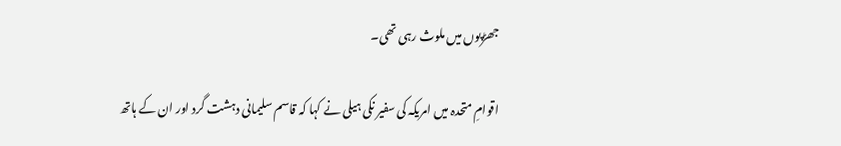جھڑپوں میں ملوث رہی تھی۔

اقوامِ متحدہ میں امریکہ کی سفیر نکی ہیلی نے کہا کہ قاسم سلیمانی دہشت گرد اور ان کے ہاتھ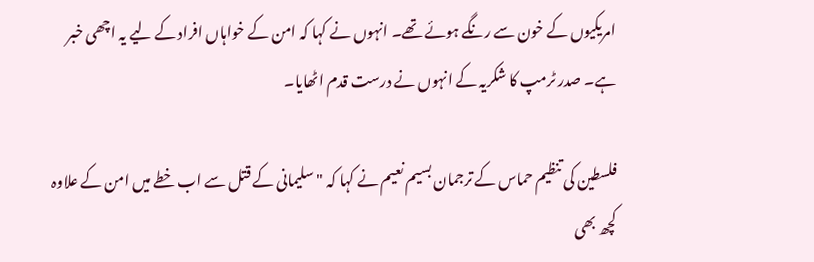امریکیوں کے خون سے رنگے ہوئے تھے۔ انہوں نے کہا کہ امن کے خواہاں افراد کے لیے یہ اچھی خبر ہے۔ صدر ٹرمپ کا شکریہ کے انہوں نے درست قدم اٹھایا۔

فلسطین کی تنظیم حماس کے ترجمان بسیم نعیم نے کہا کہ "سلیمانی کے قتل سے اب خطے میں امن کے علاوہ کچھ بھی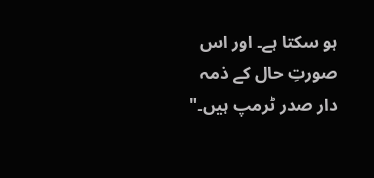ہو سکتا ہے۔ اور اس صورتِ حال کے ذمہ دار صدر ٹرمپ ہیں۔"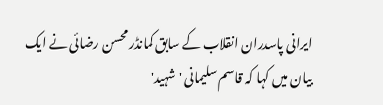ایرانی پاسدران انقلاب کے سابق کمانڈر محسن رضائی نے ایک بیان میں کہا کہ قاسم سلیمانی 'شہید'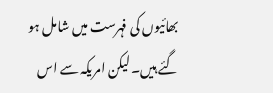بھائیوں کی فہرست میں شامل ہو گئے ہیں۔ لیکن امریکہ سے اس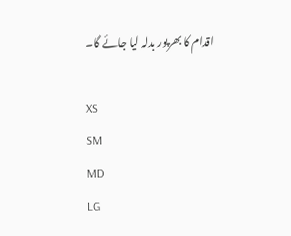اقدام کا بھرپور بدلہ لیا جائے گا۔

XS
SM
MD
LG